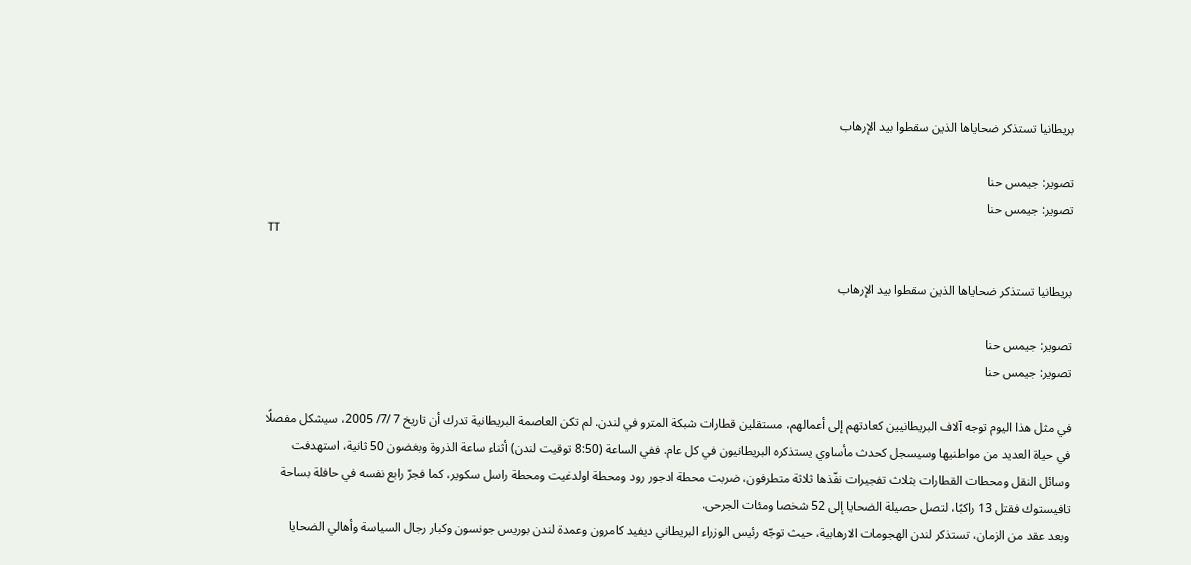بريطانيا تستذكر ضحاياها الذين سقطوا بيد الإرهاب

تصوير: جيمس حنا
تصوير: جيمس حنا
TT

بريطانيا تستذكر ضحاياها الذين سقطوا بيد الإرهاب

تصوير: جيمس حنا
تصوير: جيمس حنا

في مثل هذا اليوم توجه آلاف البريطانيين كعادتهم إلى أعمالهم، مستقلين قطارات شبكة المترو في لندن. لم تكن العاصمة البريطانية تدرك أن تاريخ 7 /7/ 2005، سيشكل مفصلًا في حياة العديد من مواطنيها وسيسجل كحدث مأساوي يستذكره البريطانيون في كل عام. ففي الساعة (8:50 توقيت لندن) أثناء ساعة الذروة وبغضون 50 ثانية، استهدفت وسائل النقل ومحطات القطارات بثلاث تفجيرات نفّذها ثلاثة متطرفون، ضربت محطة ادجور رود ومحطة اولدغيت ومحطة راسل سكوير، كما فجرّ رابع نفسه في حافلة بساحة تافيستوك فقتل 13 راكبًا، لتصل حصيلة الضحايا إلى 52 شخصا ومئات الجرحى.
وبعد عقد من الزمان، تستذكر لندن الهجومات الارهابية، حيث توجّه رئيس الوزراء البريطاني ديفيد كامرون وعمدة لندن بوريس جونسون وكبار رجال السياسة وأهالي الضحايا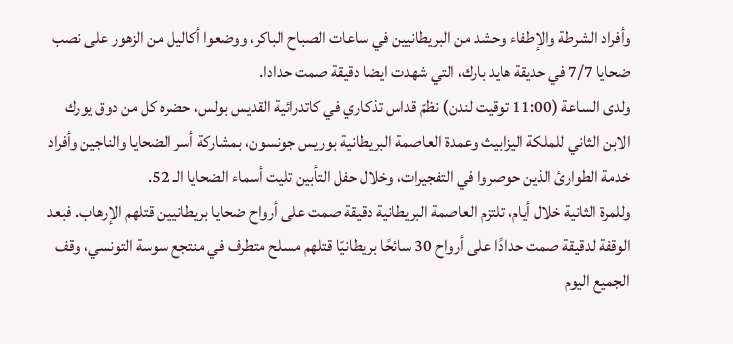وأفراد الشرطة والإطفاء وحشد من البريطانيين في ساعات الصباح الباكر، ووضعوا أكاليل من الزهور على نصب ضحايا 7/7 في حديقة هايد بارك، التي شهدت ايضا دقيقة صمت حدادا.
ولدى الساعة (11:00 توقيت لندن) نظمّ قداس تذكاري في كاتدرائية القديس بولس، حضره كل من دوق يورك الابن الثاني للملكة اليزابيث وعمدة العاصمة البريطانية بوريس جونسون، بمشاركة أسر الضحايا والناجين وأفراد خدمة الطوارئ الذين حوصروا في التفجيرات، وخلال حفل التأبين تليت أسماء الضحايا الـ 52.
وللمرة الثانية خلال أيام، تلتزم العاصمة البريطانية دقيقة صمت على أرواح ضحايا بريطانيين قتلهم الإرهاب. فبعد الوقفة لدقيقة صمت حدادًا على أرواح 30 سائحًا بريطانيّا قتلهم مسلح متطرف في منتجع سوسة التونسي، وقف الجميع اليوم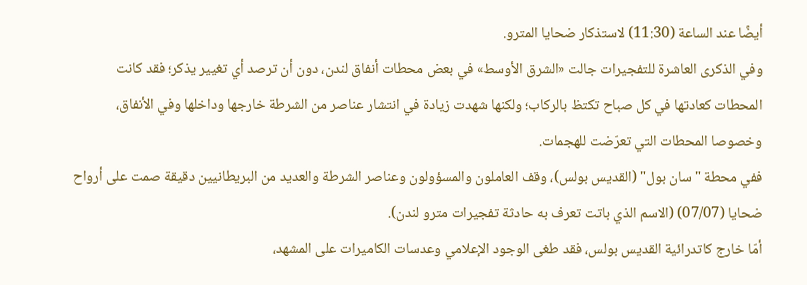أيضًا عند الساعة (11:30) لاستذكار ضحايا المترو.
وفي الذكرى العاشرة للتفجيرات جالت «الشرق الأوسط» في بعض محطات أنفاق لندن، دون أن ترصد أي تغيير يذكر؛ فقد كانت المحطات كعادتها في كل صباح تكتظ بالركاب؛ ولكنها شهدت زيادة في انتشار عناصر من الشرطة خارجها وداخلها وفي الأنفاق، وخصوصا المحطات التي تعرّضت للهجمات.
ففي محطة "سان بول" (القديس بولس)، وقف العاملون والمسؤولون وعناصر الشرطة والعديد من البريطانيين دقيقة صمت على أرواح ضحايا (07/07) (الاسم الذي باتت تعرف به حادثة تفجيرات مترو لندن).
أمّا خارج كاتدرائية القديس بولس، فقد طغى الوجود الإعلامي وعدسات الكاميرات على المشهد،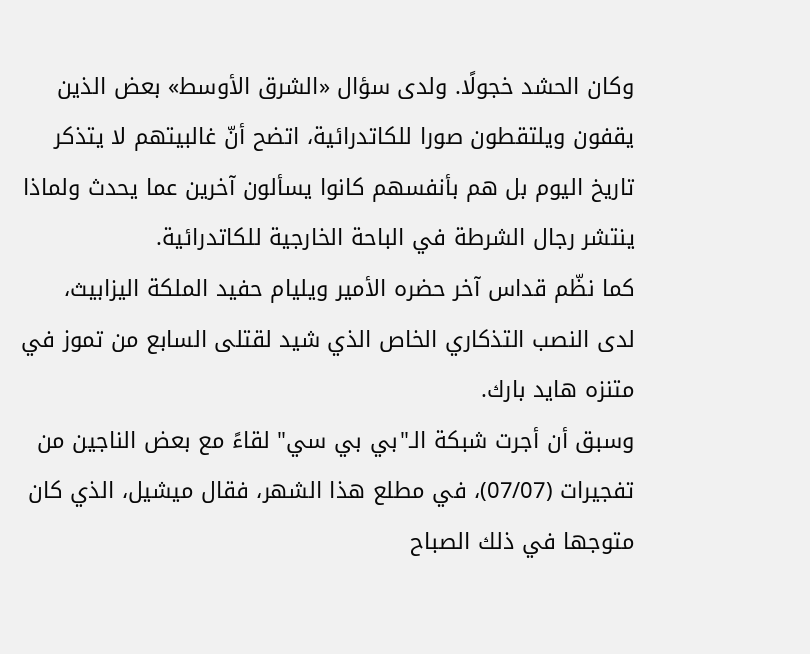وكان الحشد خجولًا. ولدى سؤال «الشرق الأوسط» بعض الذين يقفون ويلتقطون صورا للكاتدرائية، اتضح أنّ غالبيتهم لا يتذكر تاريخ اليوم بل هم بأنفسهم كانوا يسألون آخرين عما يحدث ولماذا ينتشر رجال الشرطة في الباحة الخارجية للكاتدرائية.
كما نظّم قداس آخر حضره الأمير ويليام حفيد الملكة اليزابيث، لدى النصب التذكاري الخاص الذي شيد لقتلى السابع من تموز في متنزه هايد بارك.
وسبق أن أجرت شبكة الـ"بي بي سي" لقاءً مع بعض الناجين من تفجيرات (07/07)، في مطلع هذا الشهر، فقال ميشيل، الذي كان متوجها في ذلك الصباح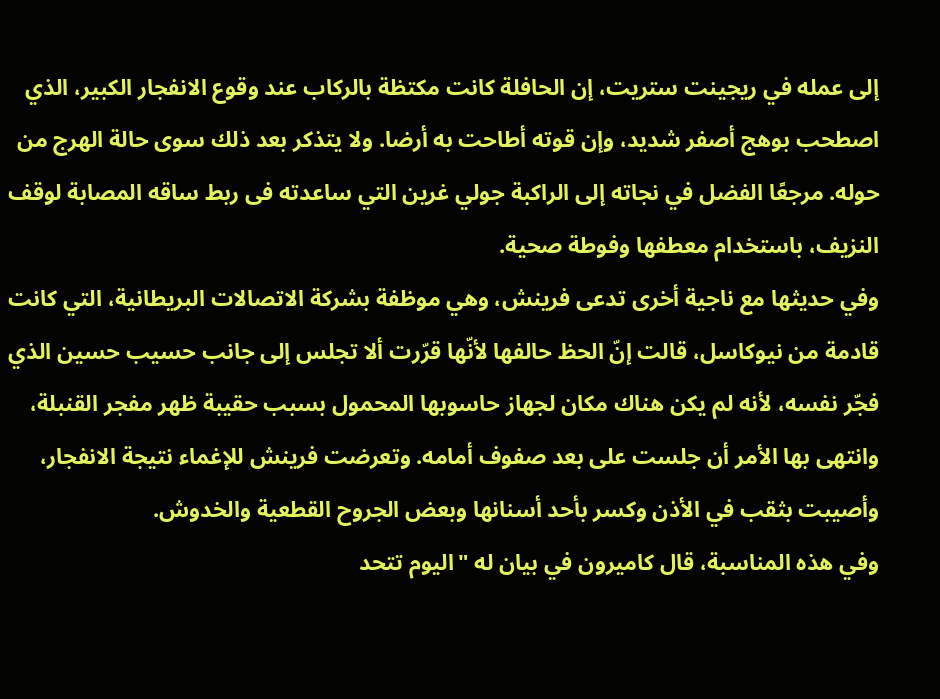إلى عمله في ريجينت ستريت، إن الحافلة كانت مكتظة بالركاب عند وقوع الانفجار الكبير، الذي اصطحب بوهج أصفر شديد، وإن قوته أطاحت به أرضا. ولا يتذكر بعد ذلك سوى حالة الهرج من حوله. مرجعًا الفضل في نجاته إلى الراكبة جولي غرين التي ساعدته فى ربط ساقه المصابة لوقف النزيف، باستخدام معطفها وفوطة صحية.
وفي حديثها مع ناجية أخرى تدعى فرينش، وهي موظفة بشركة الاتصالات البريطانية، التي كانت قادمة من نيوكاسل، قالت إنّ الحظ حالفها لأنّها قرّرت ألا تجلس إلى جانب حسيب حسين الذي فجّر نفسه، لأنه لم يكن هناك مكان لجهاز حاسوبها المحمول بسبب حقيبة ظهر مفجر القنبلة، وانتهى بها الأمر أن جلست على بعد صفوف أمامه. وتعرضت فرينش للإغماء نتيجة الانفجار، وأصيبت بثقب في الأذن وكسر بأحد أسنانها وبعض الجروح القطعية والخدوش.
وفي هذه المناسبة، قال كاميرون في بيان له "اليوم تتحد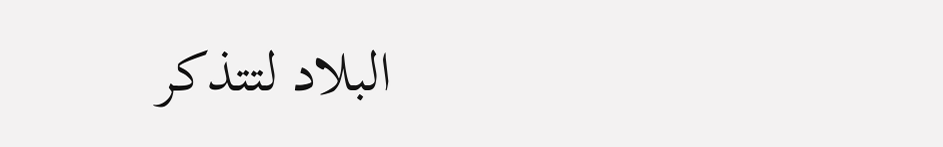البلاد لتتذكر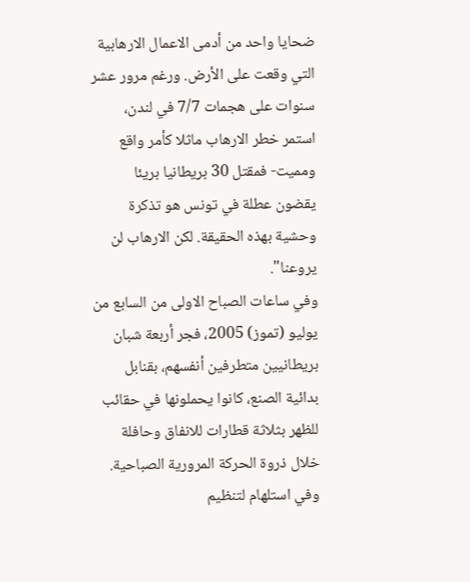ضحايا واحد من أدمى الاعمال الارهابية التي وقعت على الأرض. ورغم مرور عشر سنوات على هجمات 7/7 في لندن، استمر خطر الارهاب ماثلا كأمر واقع ومميت- فمقتل 30 بريطانيا بريئا يقضون عطلة في تونس هو تذكرة وحشية بهذه الحقيقة. لكن الارهاب لن يروعنا".
وفي ساعات الصباح الاولى من السابع من يوليو (تموز) 2005، فجر أربعة شبان بريطانيين متطرفين أنفسهم، بقنابل بدائية الصنع، كانوا يحملونها في حقائب للظهر بثلاثة قطارات للانفاق وحافلة خلال ذروة الحركة المرورية الصباحية.
وفي استلهام لتنظيم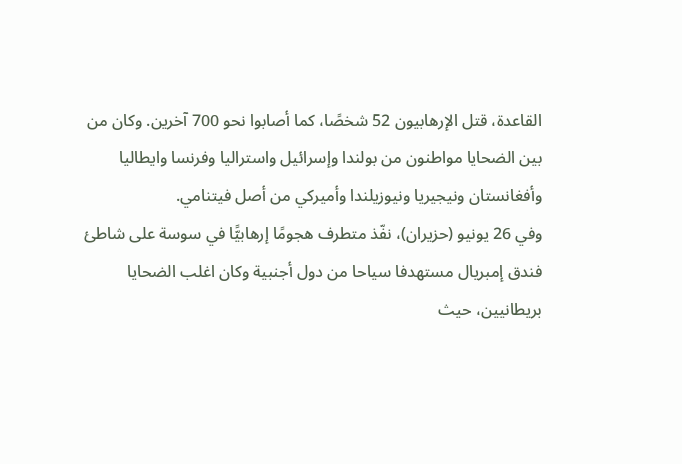القاعدة، قتل الإرهابيون 52 شخصًا، كما أصابوا نحو 700 آخرين. وكان من بين الضحايا مواطنون من بولندا وإسرائيل واستراليا وفرنسا وايطاليا وأفغانستان ونيجيريا ونيوزيلندا وأميركي من أصل فيتنامي.
وفي 26 يونيو (حزيران)، نفّذ متطرف هجومًا إرهابيًّا في سوسة على شاطئ فندق إمبريال مستهدفا سياحا من دول أجنبية وكان اغلب الضحايا بريطانيين، حيث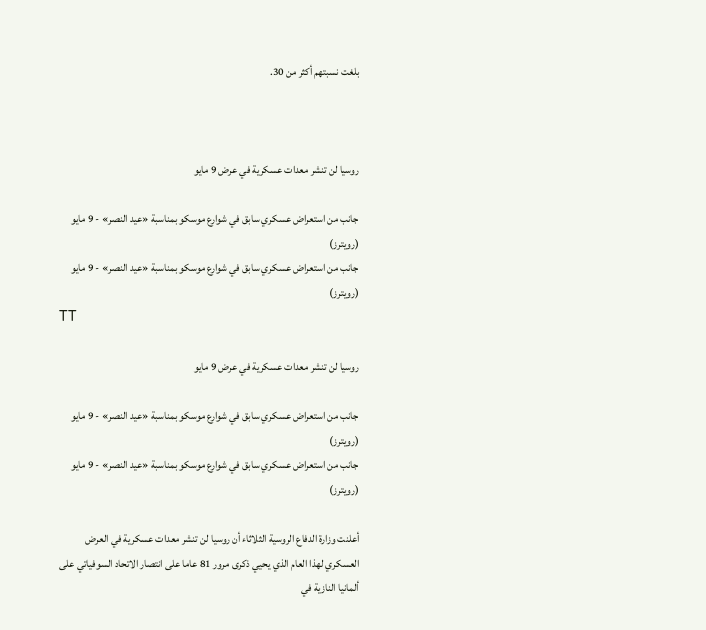بلغت نسبتهم أكثر من 30.



روسيا لن تنشر معدات عسكرية في عرض 9 مايو

جانب من استعراض عسكري سابق في شوارع موسكو بمناسبة «عيد النصر» - 9 مايو (رويترز)
جانب من استعراض عسكري سابق في شوارع موسكو بمناسبة «عيد النصر» - 9 مايو (رويترز)
TT

روسيا لن تنشر معدات عسكرية في عرض 9 مايو

جانب من استعراض عسكري سابق في شوارع موسكو بمناسبة «عيد النصر» - 9 مايو (رويترز)
جانب من استعراض عسكري سابق في شوارع موسكو بمناسبة «عيد النصر» - 9 مايو (رويترز)

أعلنت وزارة الدفاع الروسية الثلاثاء أن روسيا لن تنشر معدات عسكرية في العرض العسكري لهذا العام الذي يحيي ذكرى مرور 81 عاما على انتصار الاتحاد السوفياتي على ألمانيا النازية في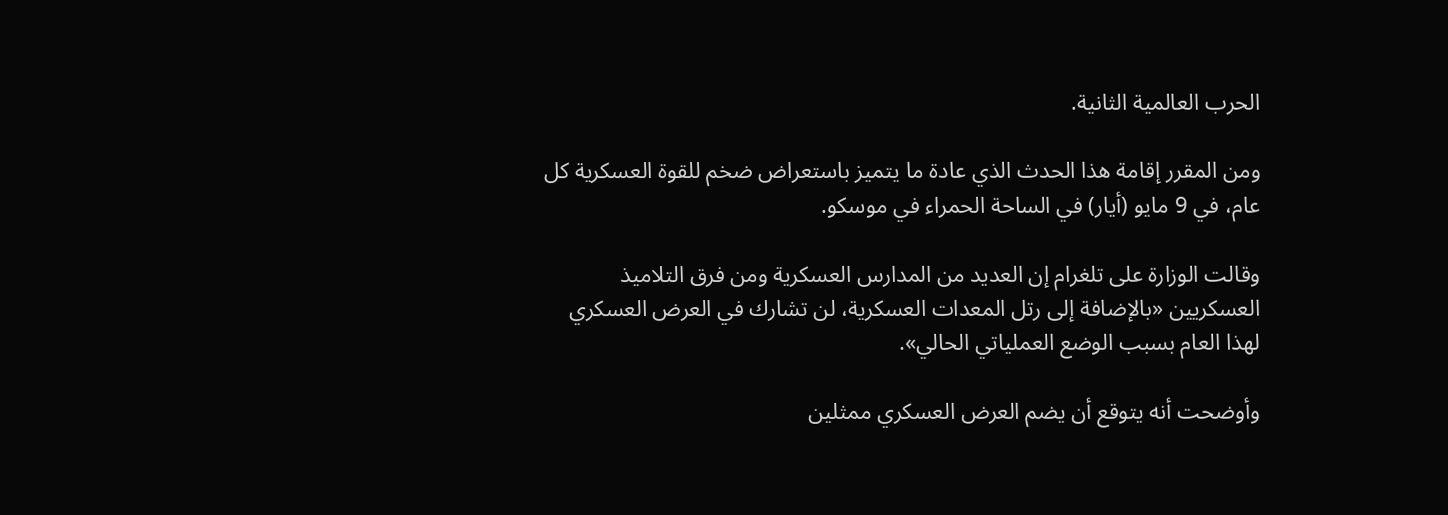الحرب العالمية الثانية.

ومن المقرر إقامة هذا الحدث الذي عادة ما يتميز باستعراض ضخم للقوة العسكرية كل عام، في 9 مايو (أيار) في الساحة الحمراء في موسكو.

وقالت الوزارة على تلغرام إن العديد من المدارس العسكرية ومن فرق التلاميذ العسكريين «بالإضافة إلى رتل المعدات العسكرية، لن تشارك في العرض العسكري لهذا العام بسبب الوضع العملياتي الحالي».

وأوضحت أنه يتوقع أن يضم العرض العسكري ممثلين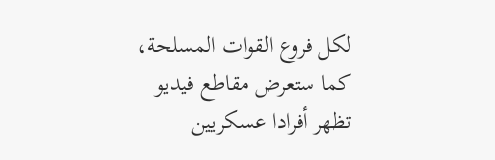لكل فروع القوات المسلحة، كما ستعرض مقاطع فيديو تظهر أفرادا عسكريين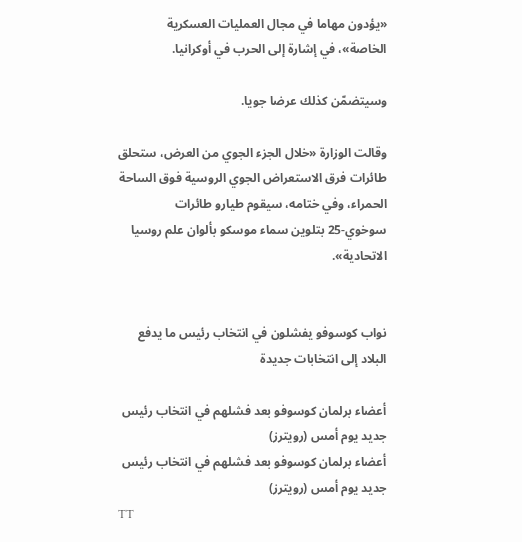«يؤدون مهاما في مجال العمليات العسكرية الخاصة»، في إشارة إلى الحرب في أوكرانيا.

وسيتضمّن كذلك عرضا جويا.

وقالت الوزارة «خلال الجزء الجوي من العرض، ستحلق طائرات فرق الاستعراض الجوي الروسية فوق الساحة الحمراء، وفي ختامه، سيقوم طيارو طائرات سوخوي-25 بتلوين سماء موسكو بألوان علم روسيا الاتحادية».


نواب كوسوفو يفشلون في انتخاب رئيس ما يدفع البلاد إلى انتخابات جديدة

أعضاء برلمان كوسوفو بعد فشلهم في انتخاب رئيس جديد يوم أمس (رويترز)
أعضاء برلمان كوسوفو بعد فشلهم في انتخاب رئيس جديد يوم أمس (رويترز)
TT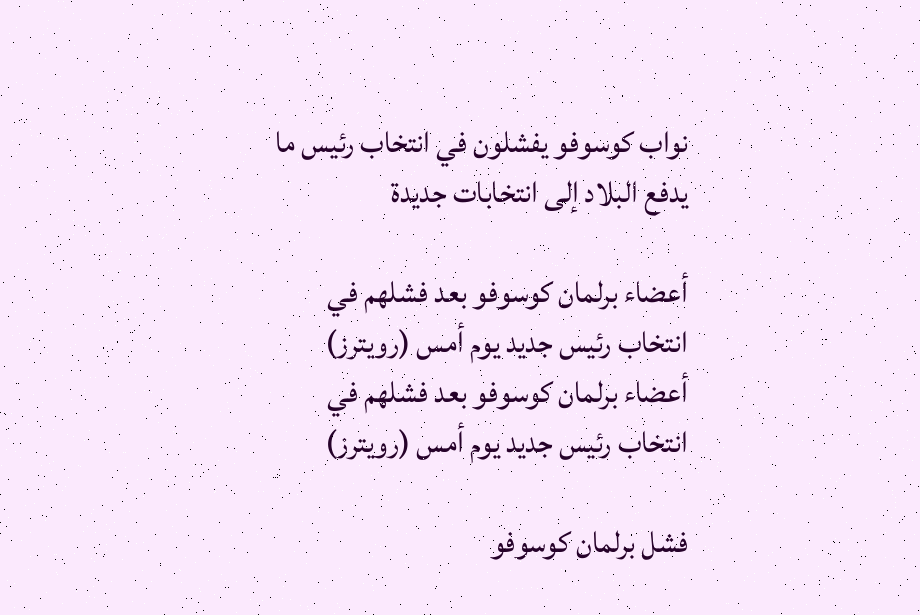نواب كوسوفو يفشلون في انتخاب رئيس ما يدفع البلاد إلى انتخابات جديدة

أعضاء برلمان كوسوفو بعد فشلهم في انتخاب رئيس جديد يوم أمس (رويترز)
أعضاء برلمان كوسوفو بعد فشلهم في انتخاب رئيس جديد يوم أمس (رويترز)

فشل برلمان كوسوفو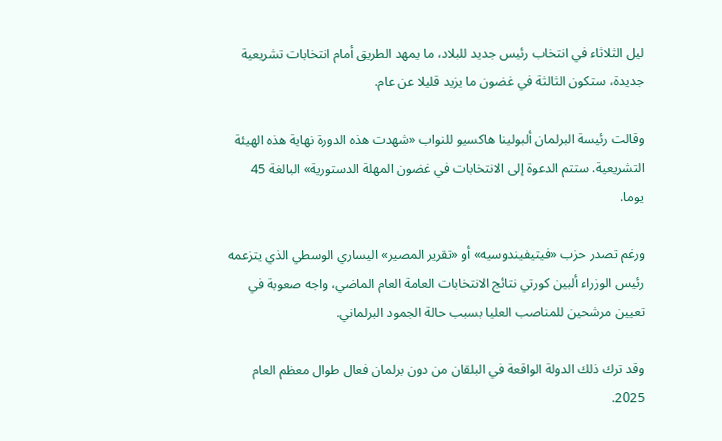ليل الثلاثاء في انتخاب رئيس جديد للبلاد، ما يمهد الطريق أمام انتخابات تشريعية جديدة، ستكون الثالثة في غضون ما يزيد قليلا عن عام.

وقالت رئيسة البرلمان ألبولينا هاكسيو للنواب «شهدت هذه الدورة نهاية هذه الهيئة التشريعية. ستتم الدعوة إلى الانتخابات في غضون المهلة الدستورية» البالغة 45 يوما.

ورغم تصدر حزب «فيتيفيندوسيه» أو «تقرير المصير» اليساري الوسطي الذي يتزعمه رئيس الوزراء ألبين كورتي نتائج الانتخابات العامة العام الماضي، واجه صعوبة في تعيين مرشحين للمناصب العليا بسبب حالة الجمود البرلماني.

وقد ترك ذلك الدولة الواقعة في البلقان من دون برلمان فعال طوال معظم العام 2025.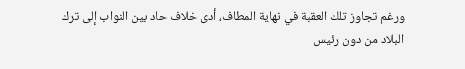ورغم تجاوز تلك العقبة في نهاية المطاف، أدى خلاف حاد بين النواب إلى ترك البلاد من دون رئيس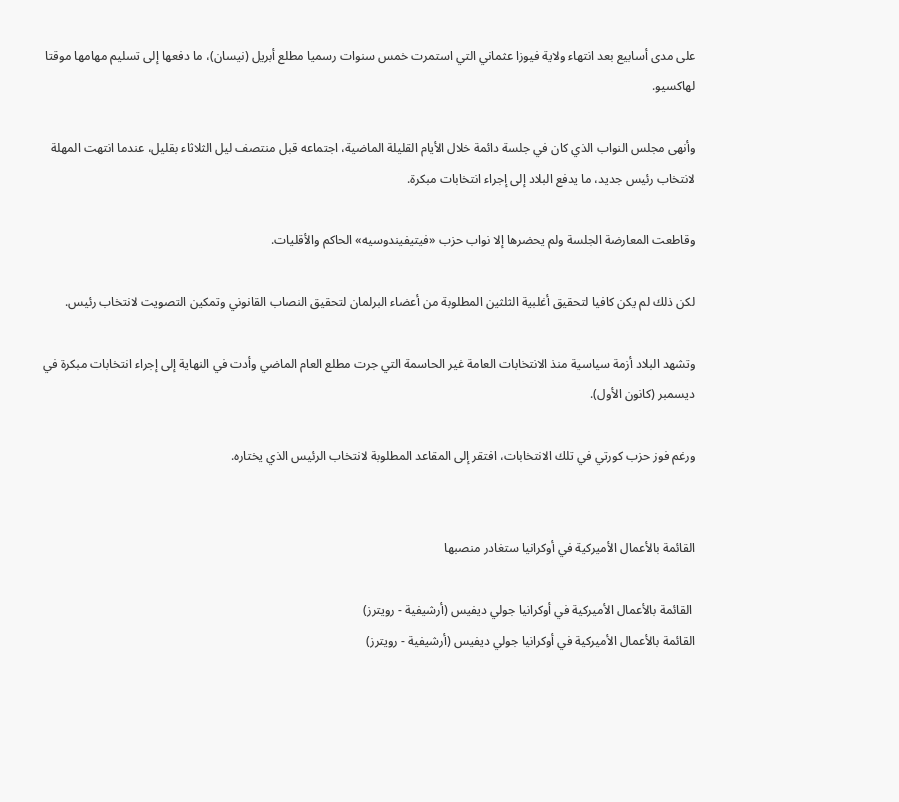على مدى أسابيع بعد انتهاء ولاية فيوزا عثماني التي استمرت خمس سنوات رسميا مطلع أبريل (نيسان)، ما دفعها إلى تسليم مهامها موقتا لهاكسيو.

وأنهى مجلس النواب الذي كان في جلسة دائمة خلال الأيام القليلة الماضية، اجتماعه قبل منتصف ليل الثلاثاء بقليل، عندما انتهت المهلة لانتخاب رئيس جديد، ما يدفع البلاد إلى إجراء انتخابات مبكرة.

وقاطعت المعارضة الجلسة ولم يحضرها إلا نواب حزب «فيتيفيندوسيه» الحاكم والأقليات.

لكن ذلك لم يكن كافيا لتحقيق أغلبية الثلثين المطلوبة من أعضاء البرلمان لتحقيق النصاب القانوني وتمكين التصويت لانتخاب رئيس.

وتشهد البلاد أزمة سياسية منذ الانتخابات العامة غير الحاسمة التي جرت مطلع العام الماضي وأدت في النهاية إلى إجراء انتخابات مبكرة في ديسمبر (كانون الأول).

ورغم فوز حزب كورتي في تلك الانتخابات، افتقر إلى المقاعد المطلوبة لانتخاب الرئيس الذي يختاره.


القائمة بالأعمال الأميركية في أوكرانيا ستغادر منصبها

 القائمة بالأعمال الأميركية في أوكرانيا جولي ديفيس (أرشيفية - رويترز)
القائمة بالأعمال الأميركية في أوكرانيا جولي ديفيس (أرشيفية - رويترز)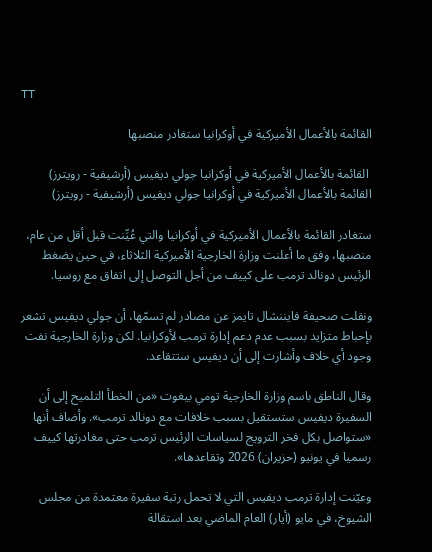TT

القائمة بالأعمال الأميركية في أوكرانيا ستغادر منصبها

 القائمة بالأعمال الأميركية في أوكرانيا جولي ديفيس (أرشيفية - رويترز)
القائمة بالأعمال الأميركية في أوكرانيا جولي ديفيس (أرشيفية - رويترز)

ستغادر القائمة بالأعمال الأميركية في أوكرانيا والتي عُيِّنت قبل أقل من عام، منصبها، وفق ما أعلنت وزارة الخارجية الأميركية الثلاثاء، في حين يضغط الرئيس دونالد ترمب على كييف من أجل التوصل إلى اتفاق مع روسيا.

ونقلت صحيفة فايننشال تايمز عن مصادر لم تسمّها، أن جولي ديفيس تشعر بإحباط متزايد بسبب عدم دعم إدارة ترمب لأوكرانيا. لكن وزارة الخارجية نفت وجود أي خلاف وأشارت إلى أن ديفيس ستتقاعد.

وقال الناطق باسم وزارة الخارجية تومي بيغوت «من الخطأ التلميح إلى أن السفيرة ديفيس ستستقيل بسبب خلافات مع دونالد ترمب». وأضاف أنها «ستواصل بكل فخر الترويج لسياسات الرئيس ترمب حتى مغادرتها كييف رسميا في يونيو (حزيران) 2026 وتقاعدها».

وعيّنت إدارة ترمب ديفيس التي لا تحمل رتبة سفيرة معتمدة من مجلس الشيوخ، في مايو (أيار) العام الماضي بعد استقالة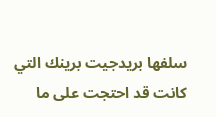سلفها بريدجيت برينك التي كانت قد احتجت على ما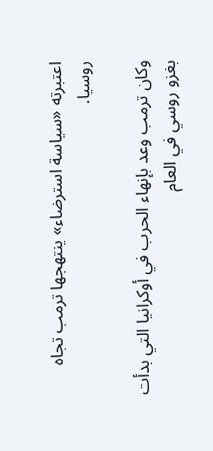اعتبرته «سياسة استرضاء» ينتهجها ترمب تجاه روسيا.

وكان ترمب وعد بإنهاء الحرب في أوكرانيا التي بدأت بغزو روسي في العام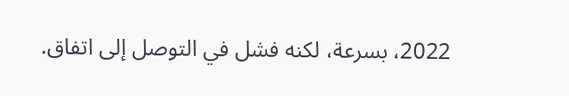2022، بسرعة، لكنه فشل في التوصل إلى اتفاق.